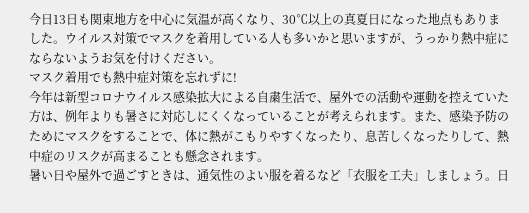今日13日も関東地方を中心に気温が高くなり、30℃以上の真夏日になった地点もありました。ウイルス対策でマスクを着用している人も多いかと思いますが、うっかり熱中症にならないようお気を付けください。
マスク着用でも熱中症対策を忘れずに!
今年は新型コロナウイルス感染拡大による自粛生活で、屋外での活動や運動を控えていた方は、例年よりも暑さに対応しにくくなっていることが考えられます。また、感染予防のためにマスクをすることで、体に熱がこもりやすくなったり、息苦しくなったりして、熱中症のリスクが高まることも懸念されます。
暑い日や屋外で過ごすときは、通気性のよい服を着るなど「衣服を工夫」しましょう。日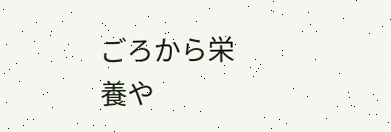ごろから栄養や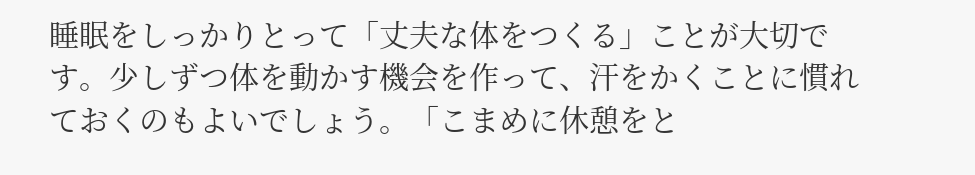睡眠をしっかりとって「丈夫な体をつくる」ことが大切です。少しずつ体を動かす機会を作って、汗をかくことに慣れておくのもよいでしょう。「こまめに休憩をと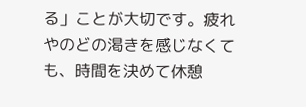る」ことが大切です。疲れやのどの渇きを感じなくても、時間を決めて休憩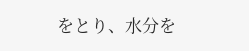をとり、水分を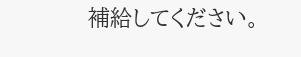補給してください。